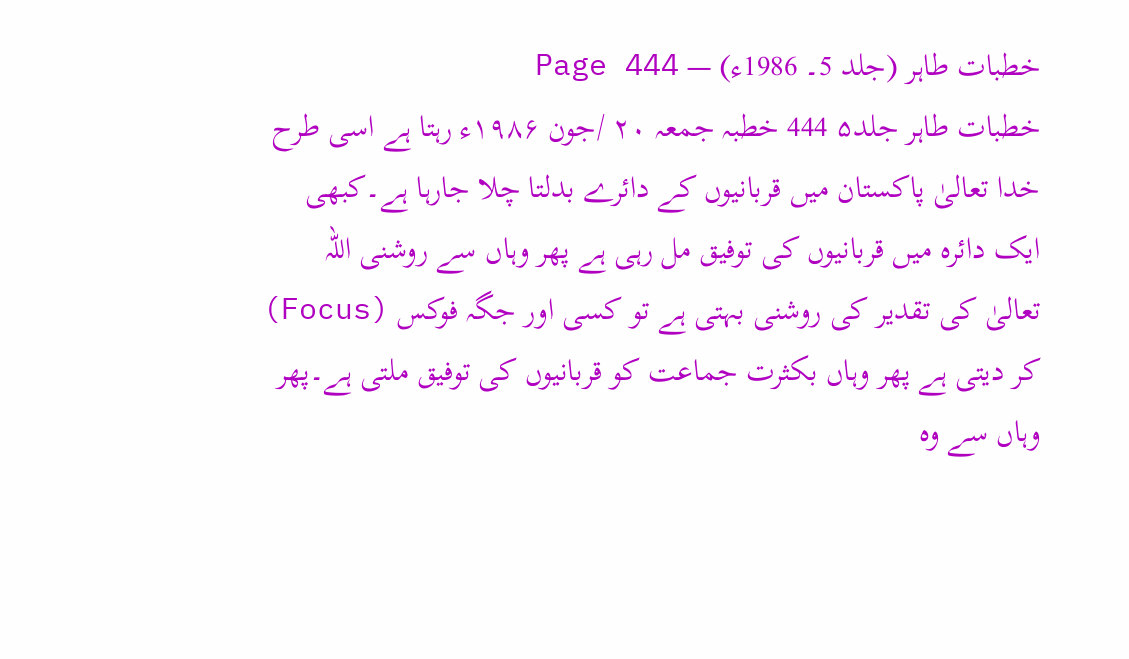خطبات طاہر (جلد 5۔ 1986ء) — Page 444
خطبات طاہر جلد۵ 444 خطبہ جمعہ ۲۰ /جون ۱۹۸۶ء رہتا ہے اسی طرح خدا تعالیٰ پاکستان میں قربانیوں کے دائرے بدلتا چلا جارہا ہے۔کبھی ایک دائرہ میں قربانیوں کی توفیق مل رہی ہے پھر وہاں سے روشنی اللہ تعالیٰ کی تقدیر کی روشنی بہتی ہے تو کسی اور جگہ فوکس (Focus) کر دیتی ہے پھر وہاں بکثرت جماعت کو قربانیوں کی توفیق ملتی ہے۔پھر وہاں سے وہ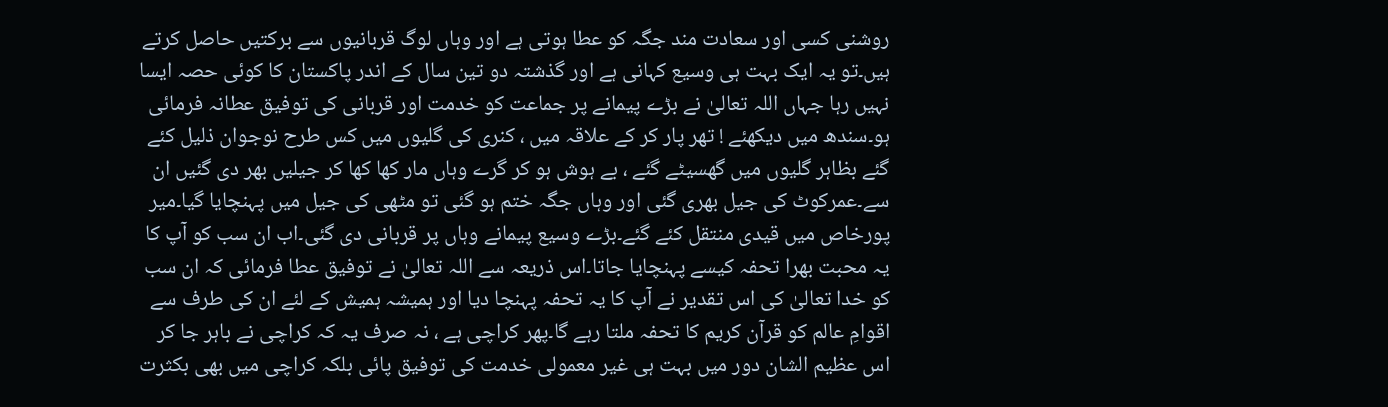روشنی کسی اور سعادت مند جگہ کو عطا ہوتی ہے اور وہاں لوگ قربانیوں سے برکتیں حاصل کرتے ہیں۔تو یہ ایک بہت ہی وسیع کہانی ہے اور گذشتہ دو تین سال کے اندر پاکستان کا کوئی حصہ ایسا نہیں رہا جہاں اللہ تعالیٰ نے بڑے پیمانے پر جماعت کو خدمت اور قربانی کی توفیق عطانہ فرمائی ہو۔سندھ میں دیکھئے ! تھر پار کر کے علاقہ میں ، کنری کی گلیوں میں کس طرح نوجوان ذلیل کئے گئے بظاہر گلیوں میں گھسیٹے گئے ، بے ہوش ہو کر گرے وہاں مار کھا کھا کر جیلیں بھر دی گئیں ان سے۔عمرکوٹ کی جیل بھری گئی اور وہاں جگہ ختم ہو گئی تو مٹھی کی جیل میں پہنچایا گیا۔میر پورخاص میں قیدی منتقل کئے گئے۔بڑے وسیع پیمانے وہاں پر قربانی دی گئی۔اب ان سب کو آپ کا یہ محبت بھرا تحفہ کیسے پہنچایا جاتا۔اس ذریعہ سے اللہ تعالیٰ نے توفیق عطا فرمائی کہ ان سب کو خدا تعالیٰ کی اس تقدیر نے آپ کا یہ تحفہ پہنچا دیا اور ہمیشہ ہمیش کے لئے ان کی طرف سے اقوامِ عالم کو قرآن کریم کا تحفہ ملتا رہے گا۔پھر کراچی ہے ، نہ صرف یہ کہ کراچی نے باہر جا کر اس عظیم الشان دور میں بہت ہی غیر معمولی خدمت کی توفیق پائی بلکہ کراچی میں بھی بکثرت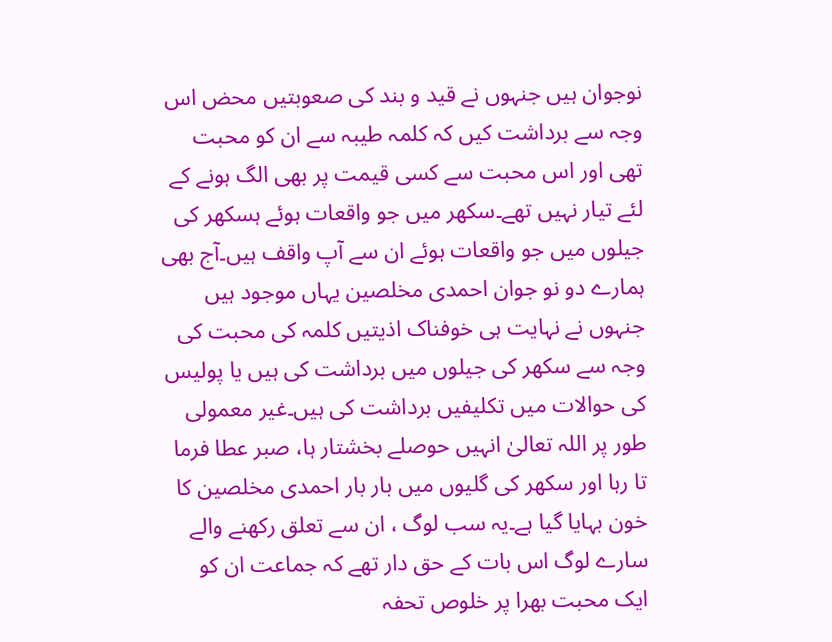نوجوان ہیں جنہوں نے قید و بند کی صعوبتیں محض اس وجہ سے برداشت کیں کہ کلمہ طیبہ سے ان کو محبت تھی اور اس محبت سے کسی قیمت پر بھی الگ ہونے کے لئے تیار نہیں تھے۔سکھر میں جو واقعات ہوئے ہسکھر کی جیلوں میں جو واقعات ہوئے ان سے آپ واقف ہیں۔آج بھی ہمارے دو نو جوان احمدی مخلصین یہاں موجود ہیں جنہوں نے نہایت ہی خوفناک اذیتیں کلمہ کی محبت کی وجہ سے سکھر کی جیلوں میں برداشت کی ہیں یا پولیس کی حوالات میں تکلیفیں برداشت کی ہیں۔غیر معمولی طور پر اللہ تعالیٰ انہیں حوصلے بخشتار ہا، صبر عطا فرما تا رہا اور سکھر کی گلیوں میں بار بار احمدی مخلصین کا خون بہایا گیا ہے۔یہ سب لوگ ، ان سے تعلق رکھنے والے سارے لوگ اس بات کے حق دار تھے کہ جماعت ان کو ایک محبت بھرا پر خلوص تحفہ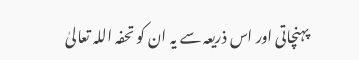پہنچاتی اور اس ذریعہ سے یہ ان کو تحفہ اللہ تعالیٰ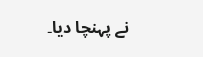نے پہنچا دیا۔